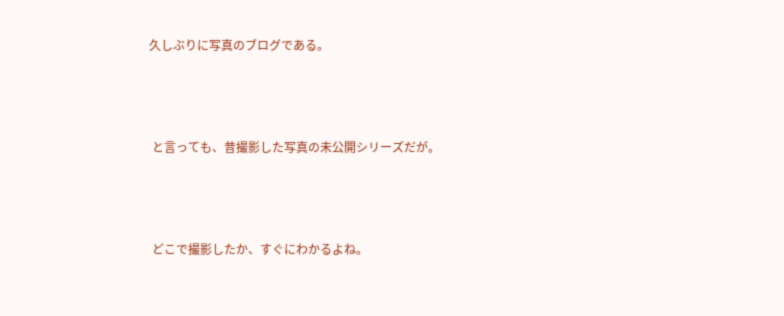久しぶりに写真のブログである。



 と言っても、昔撮影した写真の未公開シリーズだが。



 どこで撮影したか、すぐにわかるよね。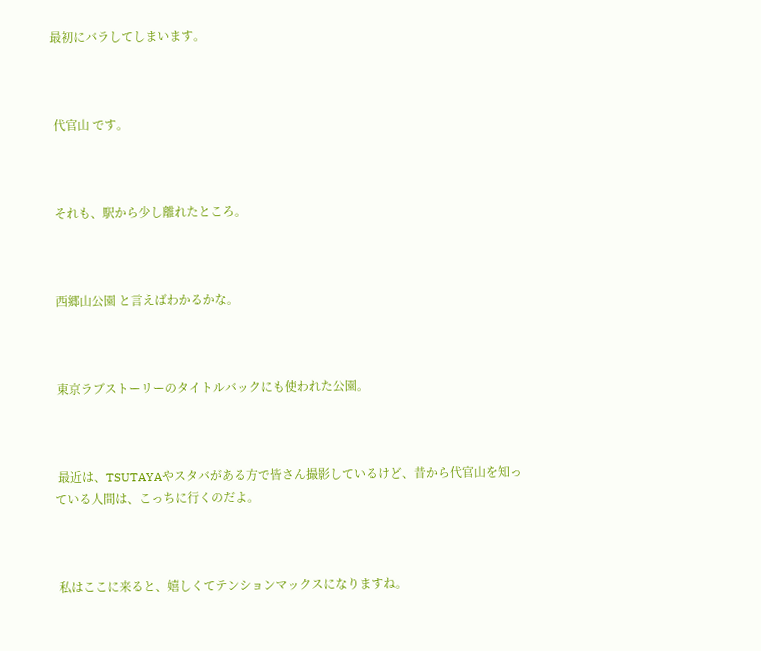最初にバラしてしまいます。



 代官山 です。



 それも、駅から少し離れたところ。



 西郷山公園 と言えばわかるかな。



 東京ラブストーリーのタイトルバックにも使われた公園。



 最近は、TSUTAYAやスタバがある方で皆さん撮影しているけど、昔から代官山を知っている人間は、こっちに行くのだよ。



 私はここに来ると、嬉しくてテンションマックスになりますね。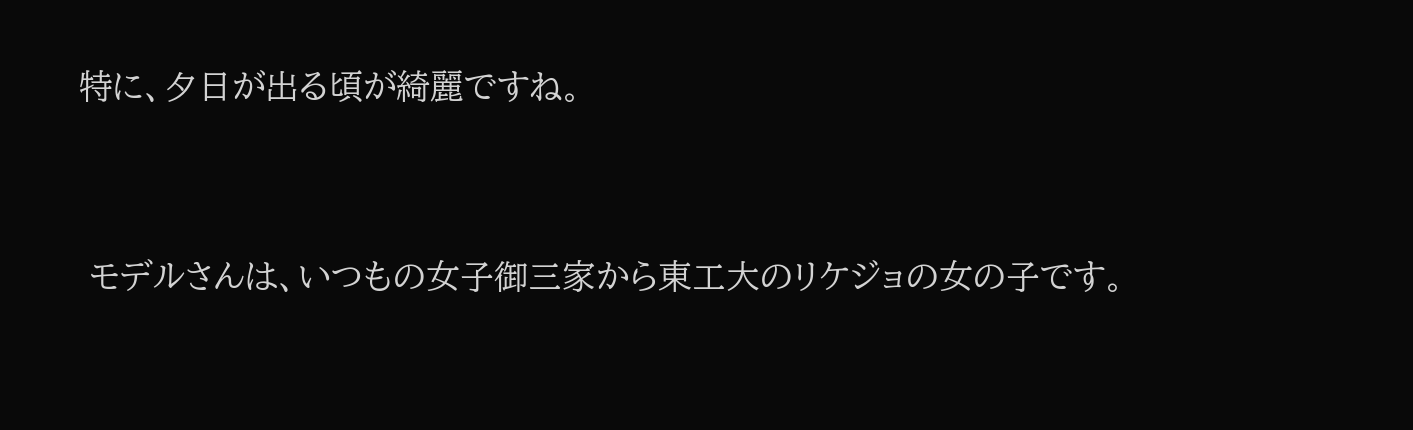特に、夕日が出る頃が綺麗ですね。



 モデルさんは、いつもの女子御三家から東工大のリケジョの女の子です。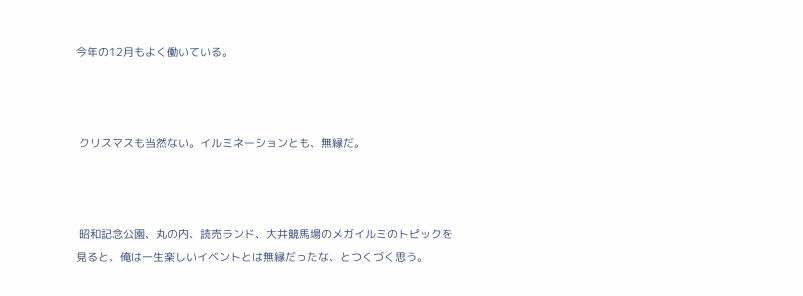今年の12月もよく働いている。



 クリスマスも当然ない。イルミネーションとも、無縁だ。



 昭和記念公園、丸の内、読売ランド、大井競馬場のメガイルミのトピックを見ると、俺は一生楽しいイベントとは無縁だったな、とつくづく思う。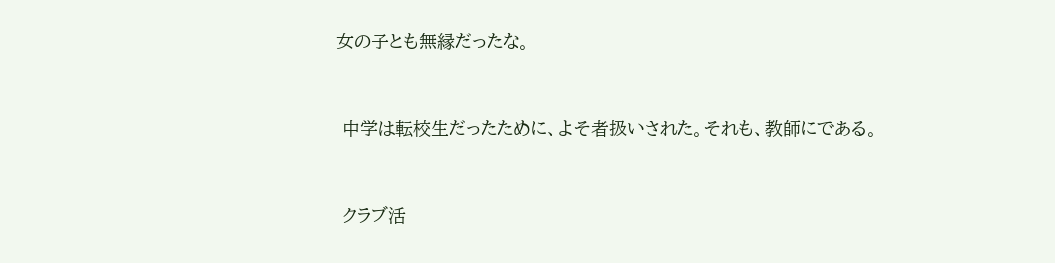女の子とも無縁だったな。



 中学は転校生だったために、よそ者扱いされた。それも、教師にである。



 クラブ活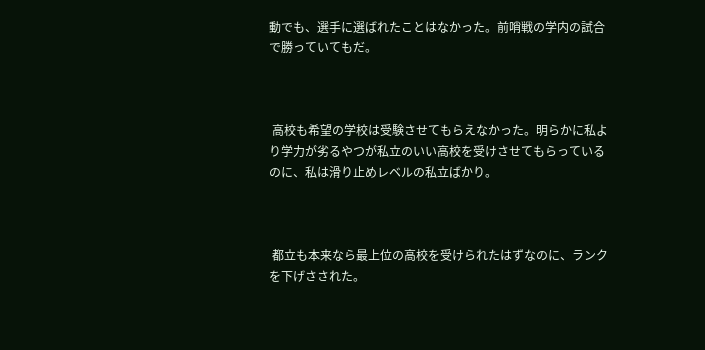動でも、選手に選ばれたことはなかった。前哨戦の学内の試合で勝っていてもだ。



 高校も希望の学校は受験させてもらえなかった。明らかに私より学力が劣るやつが私立のいい高校を受けさせてもらっているのに、私は滑り止めレベルの私立ばかり。



 都立も本来なら最上位の高校を受けられたはずなのに、ランクを下げさされた。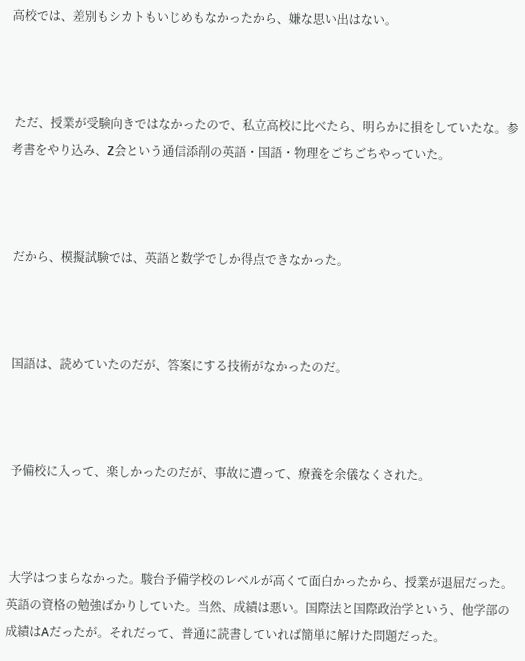高校では、差別もシカトもいじめもなかったから、嫌な思い出はない。



 ただ、授業が受験向きではなかったので、私立高校に比べたら、明らかに損をしていたな。参考書をやり込み、Z会という通信添削の英語・国語・物理をごちごちやっていた。



 だから、模擬試験では、英語と数学でしか得点できなかった。



 国語は、読めていたのだが、答案にする技術がなかったのだ。



 予備校に入って、楽しかったのだが、事故に遭って、療養を余儀なくされた。



 大学はつまらなかった。駿台予備学校のレベルが高くて面白かったから、授業が退屈だった。英語の資格の勉強ばかりしていた。当然、成績は悪い。国際法と国際政治学という、他学部の成績はAだったが。それだって、普通に読書していれば簡単に解けた問題だった。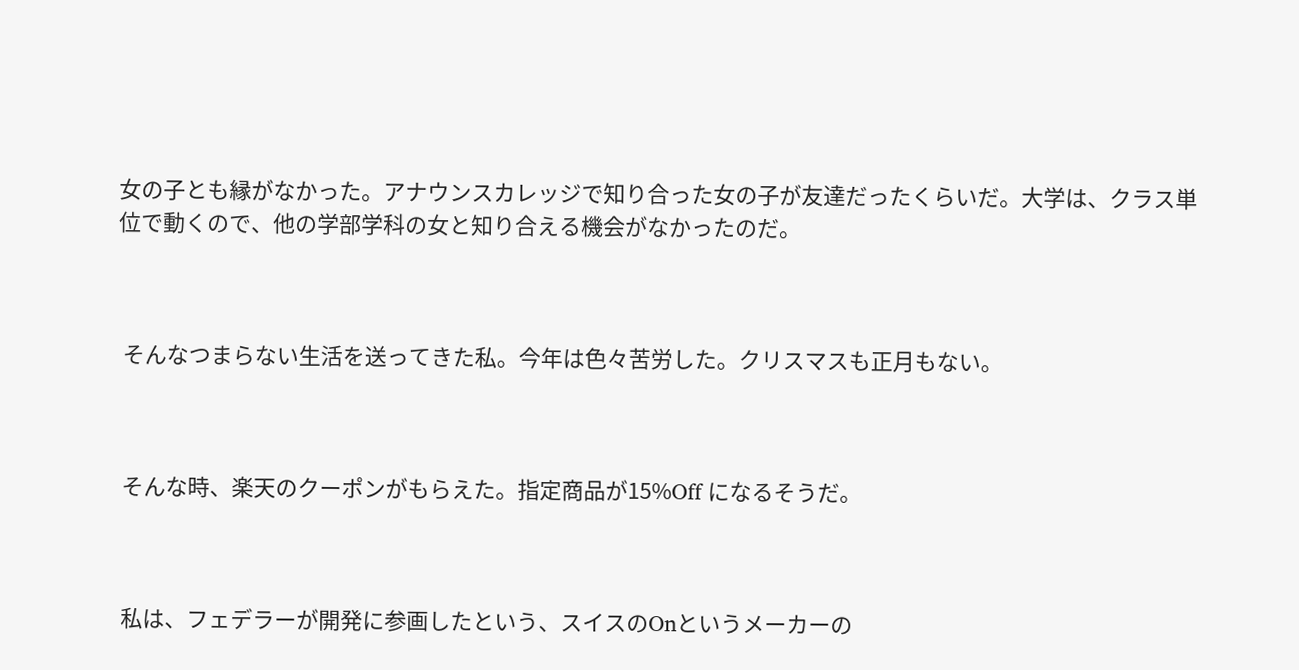女の子とも縁がなかった。アナウンスカレッジで知り合った女の子が友達だったくらいだ。大学は、クラス単位で動くので、他の学部学科の女と知り合える機会がなかったのだ。



 そんなつまらない生活を送ってきた私。今年は色々苦労した。クリスマスも正月もない。



 そんな時、楽天のクーポンがもらえた。指定商品が15%Off になるそうだ。



 私は、フェデラーが開発に参画したという、スイスのOnというメーカーの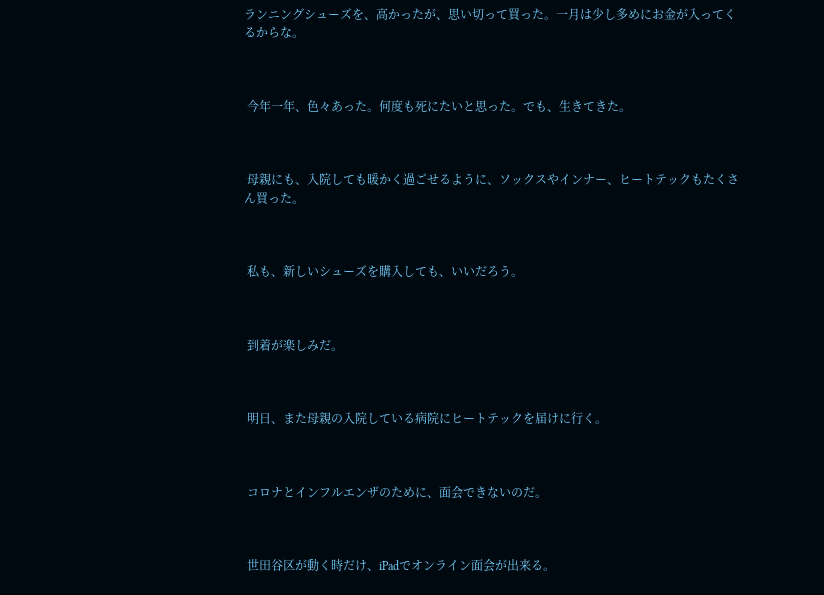ランニングシューズを、高かったが、思い切って買った。一月は少し多めにお金が入ってくるからな。



 今年一年、色々あった。何度も死にたいと思った。でも、生きてきた。



 母親にも、入院しても暖かく過ごせるように、ソックスやインナー、ヒートテックもたくさん買った。



 私も、新しいシューズを購入しても、いいだろう。



 到着が楽しみだ。



 明日、また母親の入院している病院にヒートテックを届けに行く。



 コロナとインフルエンザのために、面会できないのだ。



 世田谷区が動く時だけ、iPadでオンライン面会が出来る。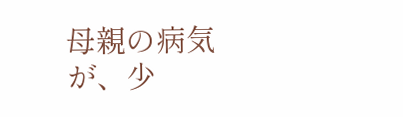母親の病気が、少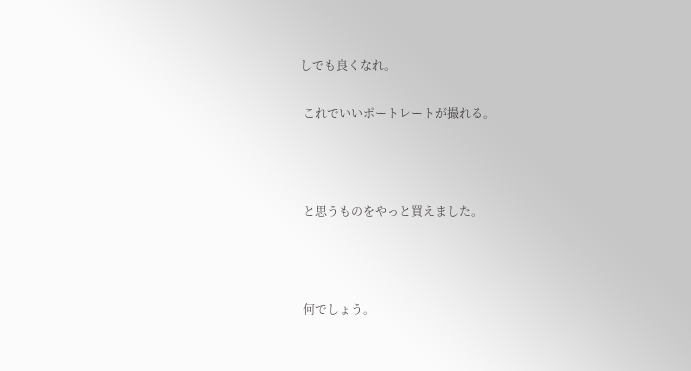しでも良くなれ。

 これでいいポートレートが撮れる。



 と思うものをやっと買えました。



 何でしょう。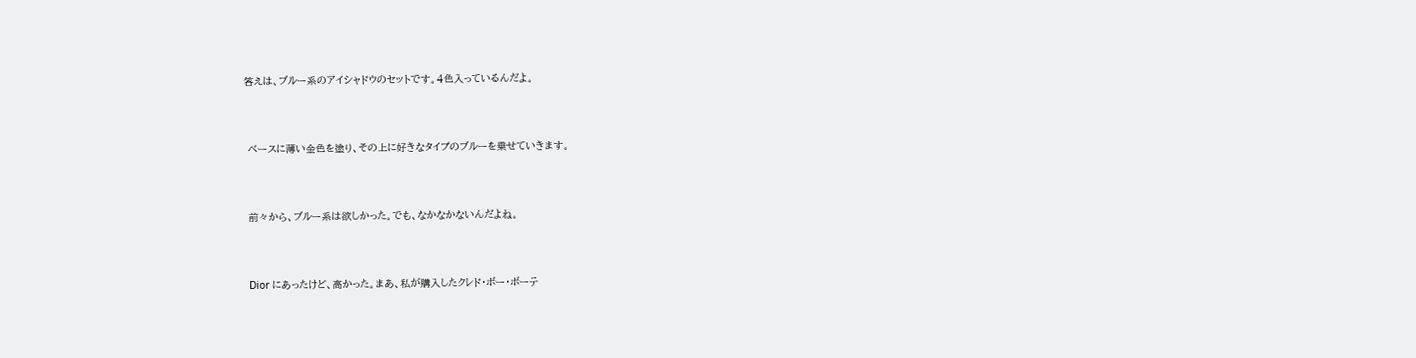答えは、ブルー系のアイシャドウのセットです。4色入っているんだよ。



 ベースに薄い金色を塗り、その上に好きなタイプのブルーを乗せていきます。



 前々から、ブルー系は欲しかった。でも、なかなかないんだよね。



 Dior にあったけど、高かった。まあ、私が購入したクレド・ボー・ボーテ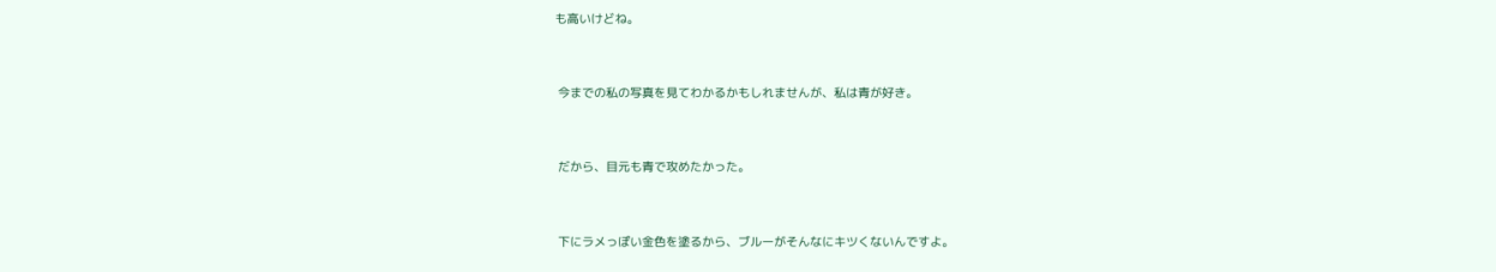も高いけどね。



 今までの私の写真を見てわかるかもしれませんが、私は青が好き。



 だから、目元も青で攻めたかった。



 下にラメっぽい金色を塗るから、ブルーがそんなにキツくないんですよ。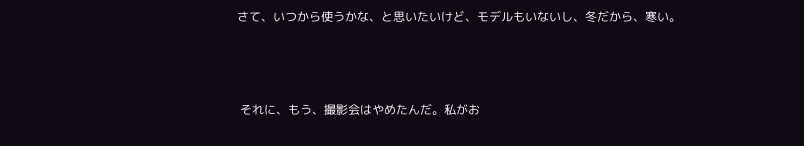さて、いつから使うかな、と思いたいけど、モデルもいないし、冬だから、寒い。



 それに、もう、撮影会はやめたんだ。私がお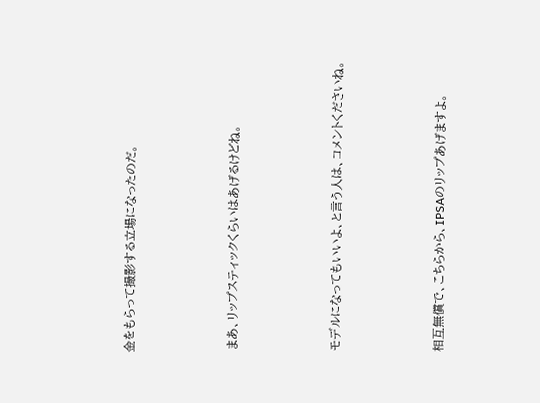金をもらって撮影する立場になったのだ。



 まあ、リップスティックくらいはあげるけどね。



 モデルになってもいいよ、と言う人は、コメントくださいね。



 相互無償で、こちらから、IPSAのリップあげますよ。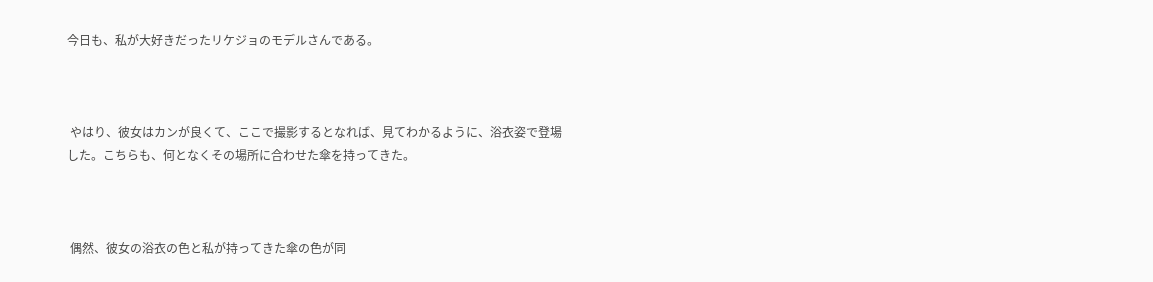今日も、私が大好きだったリケジョのモデルさんである。



 やはり、彼女はカンが良くて、ここで撮影するとなれば、見てわかるように、浴衣姿で登場した。こちらも、何となくその場所に合わせた傘を持ってきた。



 偶然、彼女の浴衣の色と私が持ってきた傘の色が同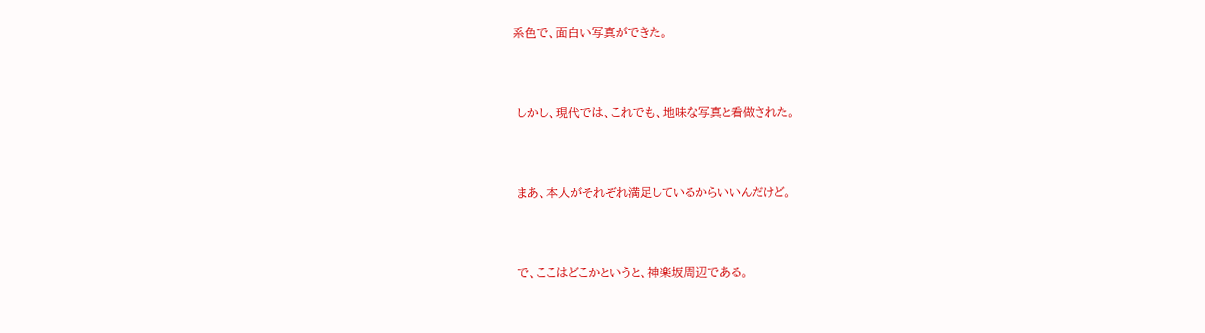系色で、面白い写真ができた。



 しかし、現代では、これでも、地味な写真と看做された。



 まあ、本人がそれぞれ満足しているからいいんだけど。



 で、ここはどこかというと、神楽坂周辺である。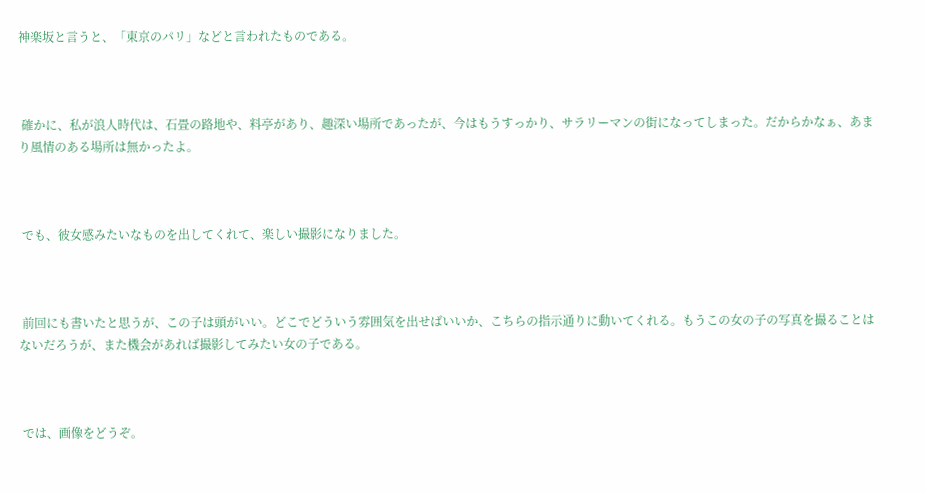神楽坂と言うと、「東京のパリ」などと言われたものである。



 確かに、私が浪人時代は、石畳の路地や、料亭があり、趣深い場所であったが、今はもうすっかり、サラリーマンの街になってしまった。だからかなぁ、あまり風情のある場所は無かったよ。



 でも、彼女感みたいなものを出してくれて、楽しい撮影になりました。



 前回にも書いたと思うが、この子は頭がいい。どこでどういう雰囲気を出せばいいか、こちらの指示通りに動いてくれる。もうこの女の子の写真を撮ることはないだろうが、また機会があれば撮影してみたい女の子である。



 では、画像をどうぞ。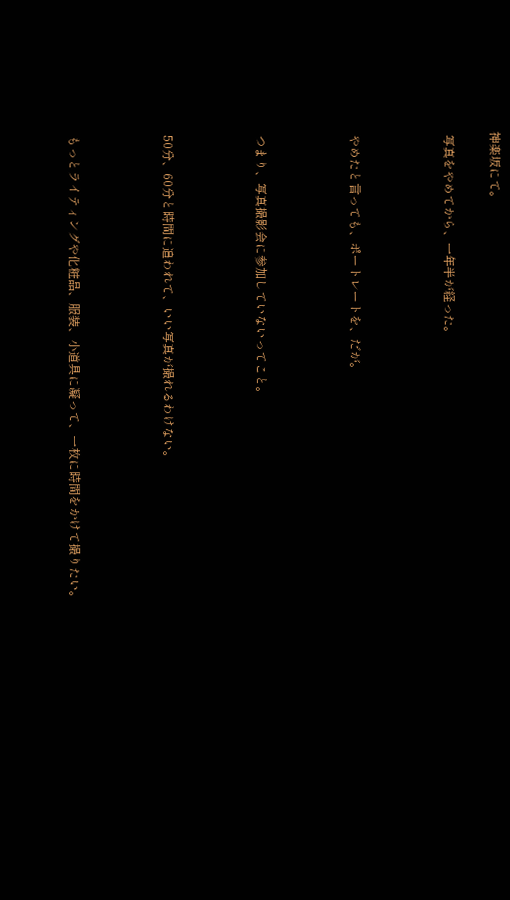神楽坂にて。

 写真をやめてから、一年半が経った。



 やめたと言っても、ポートレートを、だが。



 つまり、写真撮影会に参加していないってこと。



 50分、60分と時間に追われて、いい写真が撮れるわけない。



 もっとライティングや化粧品、服装、小道具に凝って、一枚に時間をかけて撮りたい。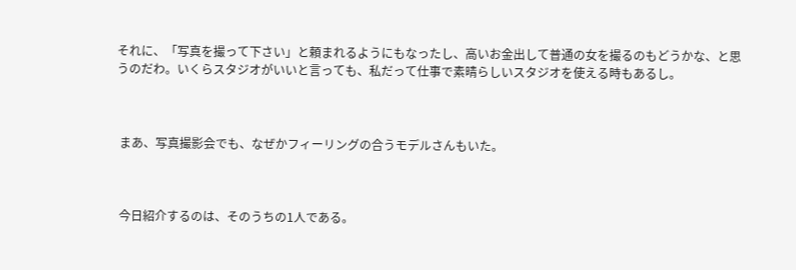それに、「写真を撮って下さい」と頼まれるようにもなったし、高いお金出して普通の女を撮るのもどうかな、と思うのだわ。いくらスタジオがいいと言っても、私だって仕事で素晴らしいスタジオを使える時もあるし。



 まあ、写真撮影会でも、なぜかフィーリングの合うモデルさんもいた。



 今日紹介するのは、そのうちの1人である。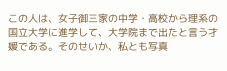この人は、女子御三家の中学・高校から理系の国立大学に進学して、大学院まで出たと言う才媛である。そのせいか、私とも写真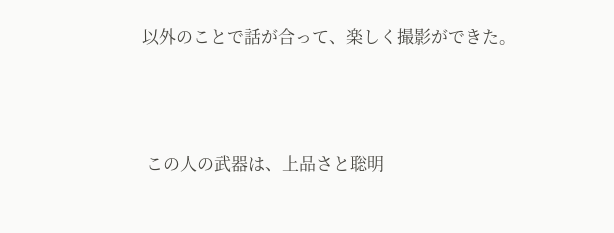以外のことで話が合って、楽しく撮影ができた。



 この人の武器は、上品さと聡明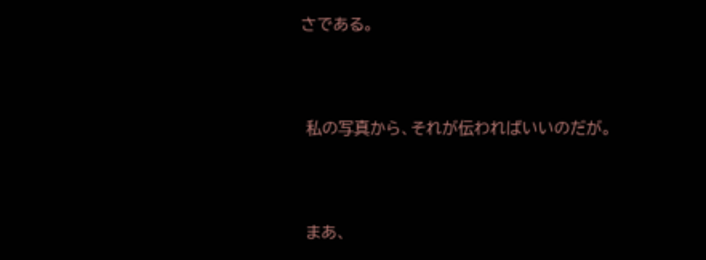さである。



 私の写真から、それが伝わればいいのだが。



 まあ、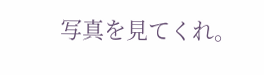写真を見てくれ。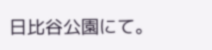日比谷公園にて。